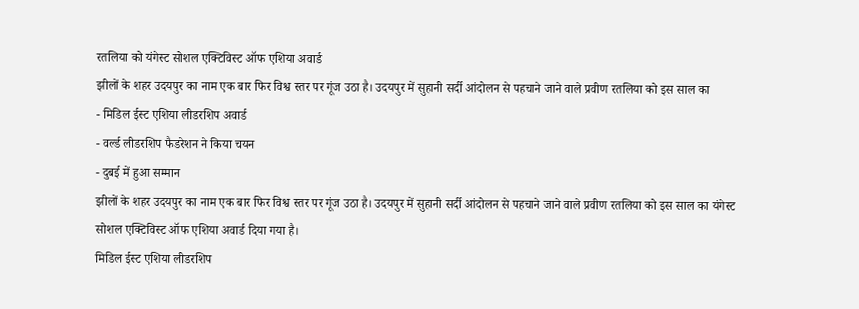रतलिया को यंगेस्ट सोशल एक्टिविस्ट ऑफ एशिया अवार्ड
झीलों के शहर उदयपुर का नाम एक बार फिर विश्व स्तर पर गूंज उठा है। उदयपुर में सुहानी सर्दी आंदोलन से पहचाने जाने वाले प्रवीण रतलिया को इस साल का
- मिडिल ईस्ट एशिया लीडरशिप अवार्ड
- वर्ल्ड लीडरशिप फैडरेशन ने किया चयन
- दुबई में हुआ सम्मान
झीलों के शहर उदयपुर का नाम एक बार फिर विश्व स्तर पर गूंज उठा है। उदयपुर में सुहानी सर्दी आंदोलन से पहचाने जाने वाले प्रवीण रतलिया को इस साल का यंगेस्ट सोशल एक्टिविस्ट ऑफ एशिया अवार्ड दिया गया है।
मिडिल ईस्ट एशिया लीडरशिप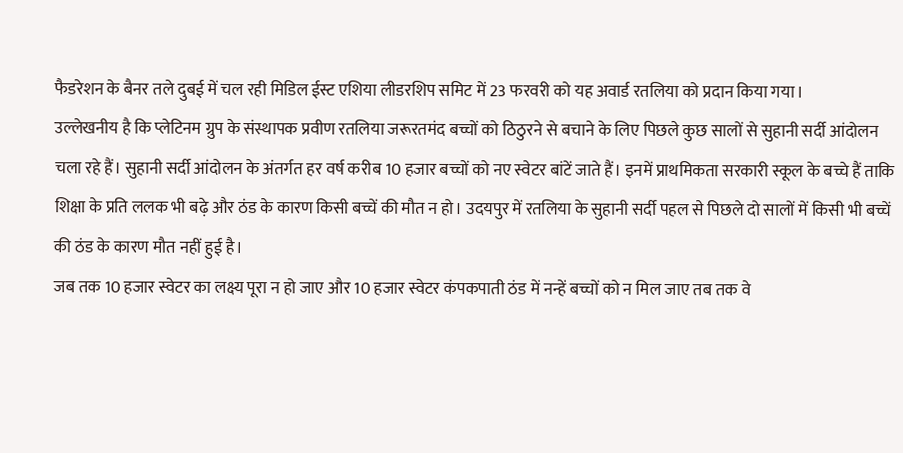फैडरेशन के बैनर तले दुबई में चल रही मिडिल ईस्ट एशिया लीडरशिप समिट में 23 फरवरी को यह अवार्ड रतलिया को प्रदान किया गया।
उल्लेखनीय है कि प्लेटिनम ग्रुप के संस्थापक प्रवीण रतलिया जरूरतमंद बच्चों को ठिठुरने से बचाने के लिए पिछले कुछ सालों से सुहानी सर्दी आंदोलन चला रहे हैं। सुहानी सर्दी आंदोलन के अंतर्गत हर वर्ष करीब 10 हजार बच्चों को नए स्वेटर बांटें जाते हैं। इनमें प्राथमिकता सरकारी स्कूल के बच्चे हैं ताकि शिक्षा के प्रति ललक भी बढ़े और ठंड के कारण किसी बच्चें की मौत न हो। उदयपुर में रतलिया के सुहानी सर्दी पहल से पिछले दो सालों में किसी भी बच्चें की ठंड के कारण मौत नहीं हुई है।
जब तक 10 हजार स्वेटर का लक्ष्य पूरा न हो जाए और 10 हजार स्वेटर कंपकपाती ठंड में नन्हें बच्चों को न मिल जाए तब तक वे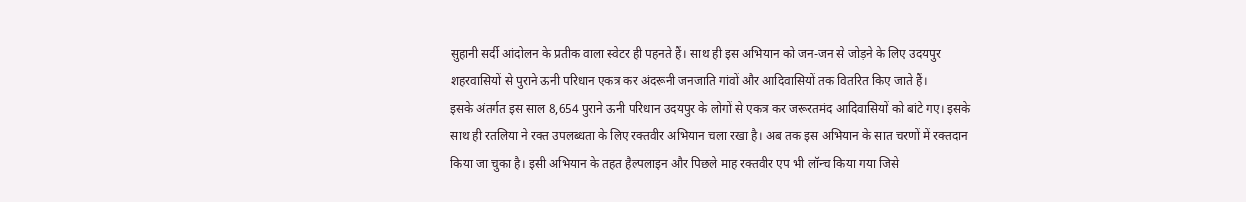सुहानी सर्दी आंदोलन के प्रतीक वाला स्वेटर ही पहनते हैं। साथ ही इस अभियान को जन-जन से जोड़ने के लिए उदयपुर शहरवासियों से पुराने ऊनी परिधान एकत्र कर अंदरूनी जनजाति गांवों और आदिवासियों तक वितरित किए जाते हैं।
इसके अंतर्गत इस साल 8,654 पुराने ऊनी परिधान उदयपुर के लोगों से एकत्र कर जरूरतमंद आदिवासियों को बांटे गए। इसके साथ ही रतलिया ने रक्त उपलब्धता के लिए रक्तवीर अभियान चला रखा है। अब तक इस अभियान के सात चरणों में रक्तदान किया जा चुका है। इसी अभियान के तहत हैल्पलाइन और पिछले माह रक्तवीर एप भी लॉन्च किया गया जिसे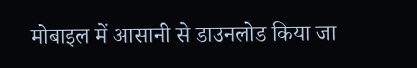मोबाइल में आसानी से डाउनलोड किया जा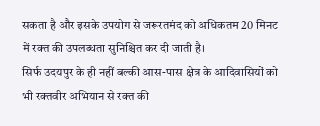सकता है और इसके उपयोग से जरूरतमंद को अधिकतम 20 मिनट में रक्त की उपलब्धता सुनिश्चित कर दी जाती है।
सिर्फ उदयपुर के ही नहीं बल्की आस-पास क्षेत्र के आदिवासियों को भी रक्तवीर अभियान से रक्त की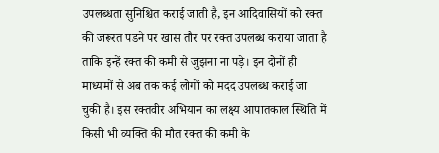उपलब्धता सुनिश्चित कराई जाती है, इन आदिवासियों को रक्त की जरूरत पडने पर खास तौर पर रक्त उपलब्ध कराया जाता है ताकि इन्हें रक्त की कमी से जुझना ना पड़े। इन दोनों ही माध्यमों से अब तक कई लोगों को मदद उपलब्ध कराई जा चुकी है। इस रक्तवीर अभियान का लक्ष्य आपातकाल स्थिति में किसी भी व्यक्ति की मौत रक्त की कमी के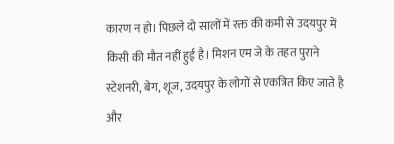कारण न हो। पिछले दो सालों में रक्त की कमी से उदयपुर में किसी की मौत नहीं हुई है। मिशन एम जे के तहत पुराने स्टेशनरी, बेग, शूज, उदयपुर के लोगों से एकत्रित किए जाते है और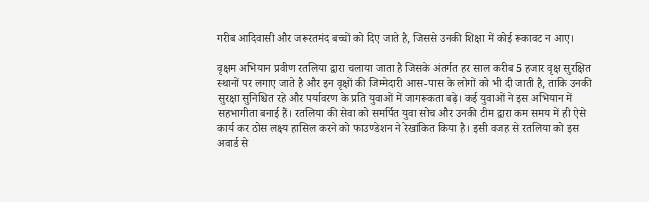गरीब आदिवासी और जरूरतमंद बच्चों को दिए जाते है, जिससे उनकी शिक्षा में कोई रूकावट न आए।

वृक्षम अभियान प्रवीण रतलिया द्वारा चलाया जाता है जिसके अंतर्गत हर साल करीब 5 हजार वृक्ष सुरक्षित स्थानों पर लगाए जाते है और इन वृक्षों की जिम्मेदारी आस-पास के लोगों को भी दी जाती है, ताकि उनकी सुरक्षा सुनिश्चित रहे और पर्यावरण के प्रति युवाओं में जागरूकता बढ़े। कई युवाओं ने इस अभियान में सहभागीता बनाई हैं। रतलिया की सेवा को समर्पित युवा सोच और उनकी टीम द्वारा कम समय में ही ऐसे कार्य कर ठोस लक्ष्य हासिल करने को फाउण्डेशन ने रेखांकित किया है। इसी वजह से रतलिया को इस अवार्ड से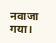नवाजा गया।